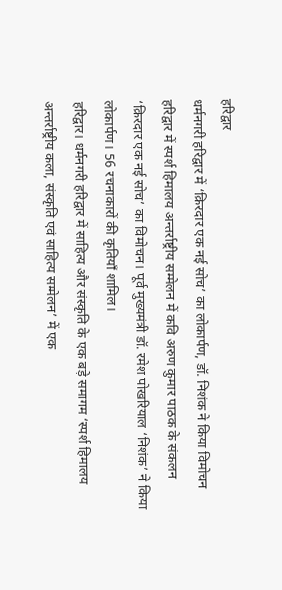हरिद्वार
धर्मनगरी हरिद्वार में ‘क़िरदार एक नई सोच’ का लोकार्पण, डॉ. निशंक ने किया विमोचन
हरिद्वार में स्पर्श हिमालय अन्तर्राष्ट्रीय सम्मेलन में कवि अरुण कुमार पाठक के संकलन ‘क़िरदार एक नई सोच’ का विमोचन। पूर्व मुख्यमंत्री डॉ. रमेश पोखरियाल ‘निशंक’ ने किया लोकार्पण। 56 रचनाकारों की कृतियाँ शामिल।
हरिद्वार। धर्मनगरी हरिद्वार में साहित्य और संस्कृति के एक बड़े समागम ‘स्पर्श हिमालय अन्तर्राष्ट्रीय कला, संस्कृति एवं साहित्य सम्मेलन’ में एक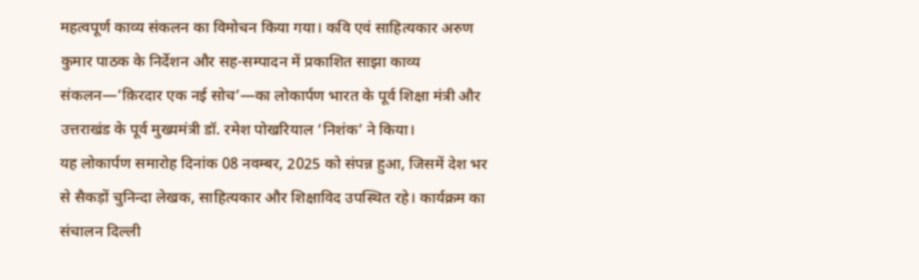महत्वपूर्ण काव्य संकलन का विमोचन किया गया। कवि एवं साहित्यकार अरुण कुमार पाठक के निर्देशन और सह-सम्पादन में प्रकाशित साझा काव्य संकलन—’क़िरदार एक नई सोच’—का लोकार्पण भारत के पूर्व शिक्षा मंत्री और उत्तराखंड के पूर्व मुख्यमंत्री डॉ. रमेश पोखरियाल ‘निशंक’ ने किया।
यह लोकार्पण समारोह दिनांक 08 नवम्बर, 2025 को संपन्न हुआ, जिसमें देश भर से सैकड़ों चुनिन्दा लेखक, साहित्यकार और शिक्षाविद उपस्थित रहे। कार्यक्रम का संचालन दिल्ली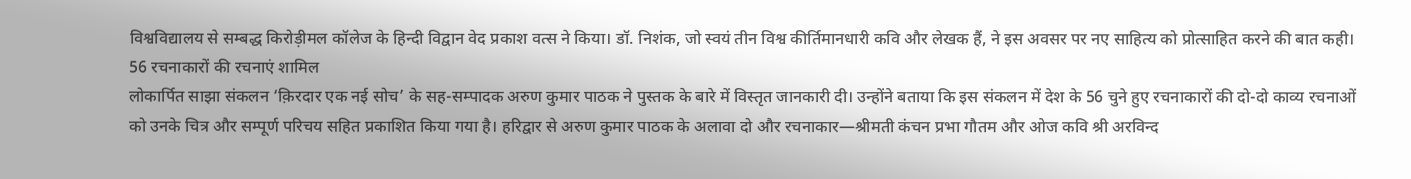विश्वविद्यालय से सम्बद्ध किरोड़ीमल कॉलेज के हिन्दी विद्वान वेद प्रकाश वत्स ने किया। डॉ. निशंक, जो स्वयं तीन विश्व कीर्तिमानधारी कवि और लेखक हैं, ने इस अवसर पर नए साहित्य को प्रोत्साहित करने की बात कही।
56 रचनाकारों की रचनाएं शामिल
लोकार्पित साझा संकलन ‘क़िरदार एक नई सोच’ के सह-सम्पादक अरुण कुमार पाठक ने पुस्तक के बारे में विस्तृत जानकारी दी। उन्होंने बताया कि इस संकलन में देश के 56 चुने हुए रचनाकारों की दो-दो काव्य रचनाओं को उनके चित्र और सम्पूर्ण परिचय सहित प्रकाशित किया गया है। हरिद्वार से अरुण कुमार पाठक के अलावा दो और रचनाकार—श्रीमती कंचन प्रभा गौतम और ओज कवि श्री अरविन्द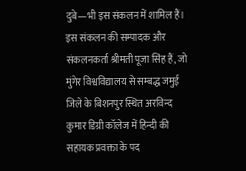दुबे—भी इस संकलन में शामिल हैं।
इस संकलन की सम्पादक और संकलनकर्ता श्रीमती पूजा सिंह हैं, जो मुंगेर विश्वविद्यालय से सम्बद्ध जमुई जिले के बिशनपुर स्थित अरविन्द कुमार डिग्री कॉलेज में हिन्दी की सहायक प्रवक्ता के पद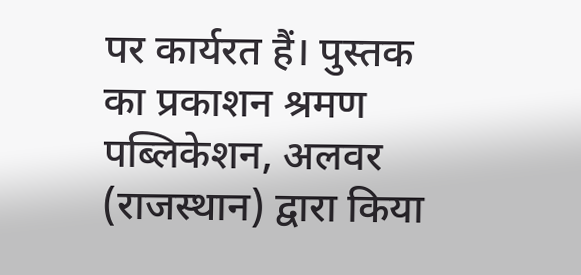पर कार्यरत हैं। पुस्तक का प्रकाशन श्रमण पब्लिकेशन, अलवर (राजस्थान) द्वारा किया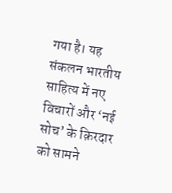गया है। यह संकलन भारतीय साहित्य में नए विचारों और ‘नई सोच’ के क़िरदार को सामने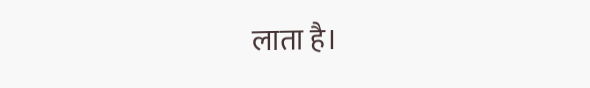लाता है।